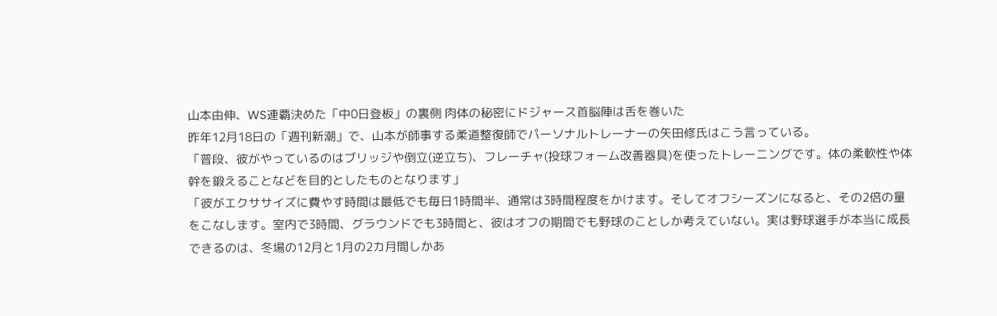山本由伸、WS連覇決めた「中0日登板」の裏側 肉体の秘密にドジャース首脳陣は舌を巻いた
昨年12月18日の「週刊新潮」で、山本が師事する柔道整復師でパーソナルトレーナーの矢田修氏はこう言っている。
「普段、彼がやっているのはブリッジや倒立(逆立ち)、フレーチャ(投球フォーム改善器具)を使ったトレーニングです。体の柔軟性や体幹を鍛えることなどを目的としたものとなります」
「彼がエクササイズに費やす時間は最低でも毎日1時間半、通常は3時間程度をかけます。そしてオフシーズンになると、その2倍の量をこなします。室内で3時間、グラウンドでも3時間と、彼はオフの期間でも野球のことしか考えていない。実は野球選手が本当に成長できるのは、冬場の12月と1月の2カ月間しかあ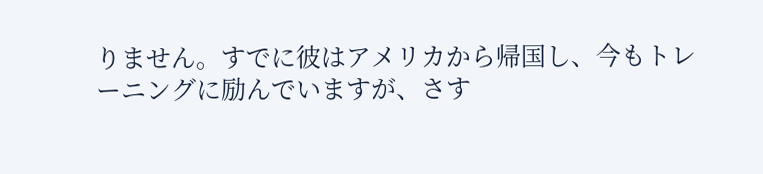りません。すでに彼はアメリカから帰国し、今もトレーニングに励んでいますが、さす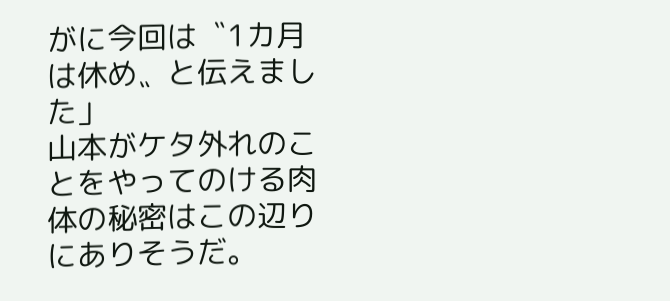がに今回は〝1カ月は休め〟と伝えました」
山本がケタ外れのことをやってのける肉体の秘密はこの辺りにありそうだ。